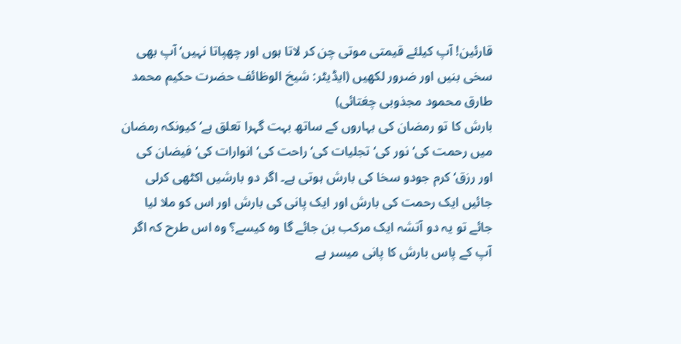قارئین! آپ کیلئے قیمتی موتی چن کر لاتا ہوں اور چھپاتا نہیں‘ آپ بھی سخی بنیں اور ضرور لکھیں (ایڈیٹر: شیخ الوظائف حضرت حکیم محمد طارق محمود مجذوبی چغتائی)
بارش کا تو رمضان کی بہاروں کے ساتھ بہت گہرا تعلق ہے‘ کیونکہ رمضان میں رحمت کی‘ نور کی‘ تجلیات کی‘ راحت کی‘ انوارات کی‘ فیضان کی اور رزق‘ کرم جودو سخا کی بارش ہوتی ہے۔ اگر دو بارشیں اکٹھی کرلی جائیں ایک رحمت کی بارش اور ایک پانی کی بارش اور اس کو ملا لیا جائے تو یہ دو آتشہ ایک مرکب بن جائے گا وہ کیسے؟ وہ اس طرح کہ اگر آپ کے پاس بارش کا پانی میسر ہے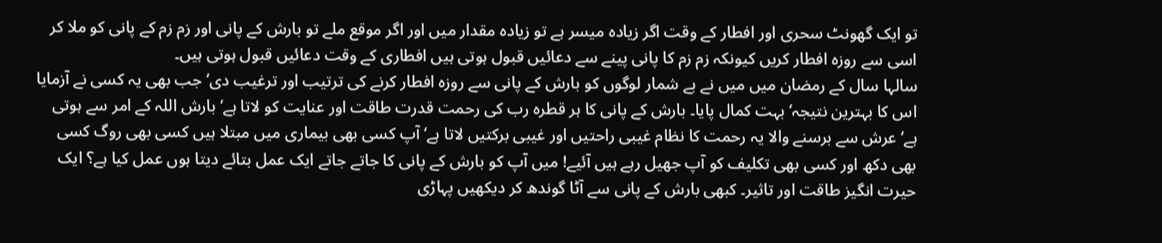تو ایک گھونٹ سحری اور افطار کے وقت اگر زیادہ میسر ہے تو زیادہ مقدار میں اور اگر موقع ملے تو بارش کے پانی اور زم زم کے پانی کو ملا کر اسی سے روزہ افطار کریں کیونکہ زم زم کا پانی پینے سے دعائیں قبول ہوتی ہیں افطاری کے وقت دعائیں قبول ہوتی ہیں۔
سالہا سال کے رمضان میں میں نے بے شمار لوگوں کو بارش کے پانی سے روزہ افطار کرنے کی ترتیب اور ترغیب دی‘ جب بھی یہ کسی نے آزمایا اس کا بہترین نتیجہ‘ بہت کمال پایا۔ بارش کے پانی کا ہر قطرہ رب کی رحمت قدرت طاقت اور عنایت کو لاتا ہے‘ بارش اللہ کے امر سے ہوتی ہے‘ عرش سے برسنے والا یہ رحمت کا نظام غیبی راحتیں اور غیبی برکتیں لاتا ہے‘ آپ کسی بھی بیماری میں مبتلا ہیں کسی بھی روگ کسی بھی دکھ اور کسی بھی تکلیف کو آپ جھیل رہے ہیں آئیے! میں آپ کو بارش کے پانی کا جاتے جاتے ایک عمل بتائے دیتا ہوں عمل کیا ہے؟ ایک حیرت انگیز طاقت اور تاثیر۔ کبھی بارش کے پانی سے آٹا گوندھ کر دیکھیں پہاڑی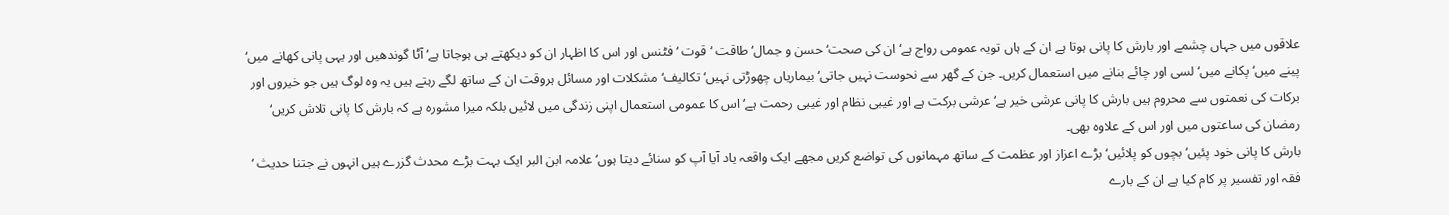علاقوں میں جہاں چشمے اور بارش کا پانی ہوتا ہے ان کے ہاں تویہ عمومی رواج ہے‘ ان کی صحت‘ حسن و جمال‘ طاقت ‘قوت ‘ فٹنس اور اس کا اظہار ان کو دیکھتے ہی ہوجاتا ہے‘ آٹا گوندھیں اور یہی پانی کھانے میں‘ پینے میں‘ پکانے میں‘ لسی اور چائے بنانے میں استعمال کریں۔ جن کے گھر سے نحوست نہیں جاتی‘ بیماریاں چھوڑتی نہیں‘ تکالیف‘ مشکلات اور مسائل ہروقت ان کے ساتھ لگے رہتے ہیں یہ وہ لوگ ہیں جو خیروں اور برکات کی نعمتوں سے محروم ہیں بارش کا پانی عرشی خیر ہے‘ عرشی برکت ہے اور غیبی نظام اور غیبی رحمت ہے‘ اس کا عمومی استعمال اپنی زندگی میں لائیں بلکہ میرا مشورہ ہے کہ بارش کا پانی تلاش کریں‘ رمضان کی ساعتوں میں اور اس کے علاوہ بھی۔
بارش کا پانی خود پئیں‘ بچوں کو پلائیں‘ بڑے اعزاز اور عظمت کے ساتھ مہمانوں کی تواضع کریں مجھے ایک واقعہ یاد آیا آپ کو سنائے دیتا ہوں‘ علامہ ابن البر ایک بہت بڑے محدث گزرے ہیں انہوں نے جتنا حدیث ‘ فقہ اور تفسیر پر کام کیا ہے ان کے بارے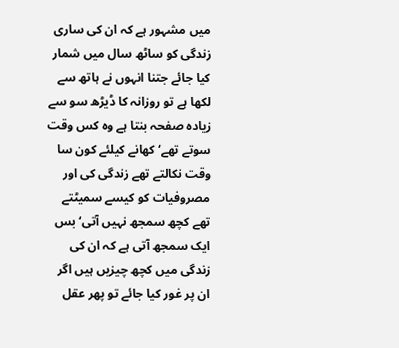میں مشہور ہے کہ ان کی ساری زندگی کو ساٹھ سال میں شمار کیا جائے جتنا انہوں نے ہاتھ سے لکھا ہے تو روزانہ کا ڈیڑھ سو سے زیادہ صفحہ بنتا ہے وہ کس وقت سوتے تھے‘ کھانے کیلئے کون سا وقت نکالتے تھے زندگی کی اور مصروفیات کو کیسے سمیٹتے تھے کچھ سمجھ نہیں آتی‘ بس ایک سمجھ آتی ہے کہ ان کی زندگی میں کچھ چیزیں ہیں اگر ان پر غور کیا جائے تو پھر عقل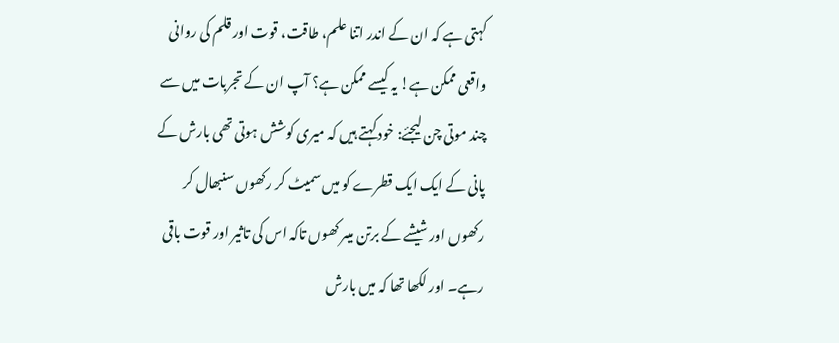کہتی ہے کہ ان کے اندر اتنا علم، طاقت، قوت اور قلم کی روانی واقعی ممکن ہے! یہ کیسے ممکن ہے؟ آپ ان کے تجربات میں سے چند موتی چن لیجئے: خود کہتے ہیں کہ میری کوشش ہوتی تھی بارش کے پانی کے ایک ایک قطرے کو میں سمیٹ کر رکھوں سنبھال کر رکھوں اور شیشے کے برتن میںر کھوں تاکہ اس کی تاثیر اور قوت باقی رہے۔ اور لکھا تھا کہ میں بارش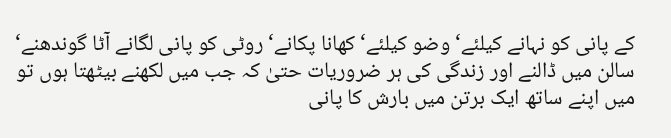کے پانی کو نہانے کیلئے‘ وضو کیلئے‘ کھانا پکانے‘ روٹی کو پانی لگانے آٹا گوندھنے‘ سالن میں ڈالنے اور زندگی کی ہر ضروریات حتیٰ کہ جب میں لکھنے بیٹھتا ہوں تو میں اپنے ساتھ ایک برتن میں بارش کا پانی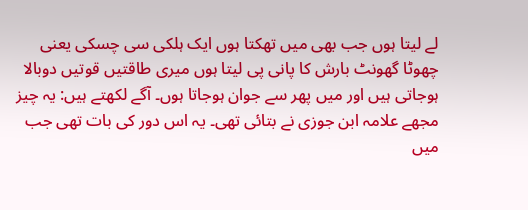لے لیتا ہوں جب بھی میں تھکتا ہوں ایک ہلکی سی چسکی یعنی چھوٹا گھونٹ بارش کا پانی پی لیتا ہوں میری طاقتیں قوتیں دوبالا ہوجاتی ہیں اور میں پھر سے جوان ہوجاتا ہوں۔ آگے لکھتے ہیں: یہ چیز مجھے علامہ ابن جوزی نے بتائی تھی۔ یہ اس دور کی بات تھی جب میں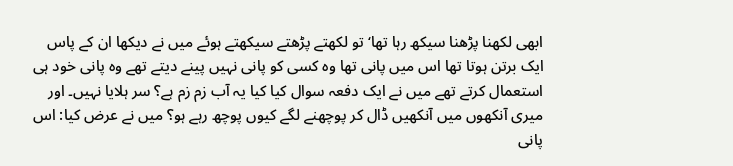ابھی لکھنا پڑھنا سیکھ رہا تھا‘ تو لکھتے پڑھتے سیکھتے ہوئے میں نے دیکھا ان کے پاس ایک برتن ہوتا تھا اس میں پانی تھا وہ کسی کو پانی نہیں پینے دیتے تھے وہ پانی خود ہی استعمال کرتے تھے میں نے ایک دفعہ سوال کیا کیا یہ آب زم زم ہے؟ سر ہلایا نہیں۔ اور میری آنکھوں میں آنکھیں ڈال کر پوچھنے لگے کیوں پوچھ رہے ہو؟ میں نے عرض کیا: اس پانی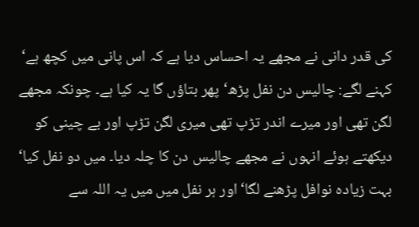کی قدر دانی نے مجھے یہ احساس دیا ہے کہ اس پانی میں کچھ ہے‘ کہنے لگے: چالیس دن نفل پڑھ‘ پھر بتاؤں گا یہ کیا ہے۔ چونکہ مجھے لگن تھی اور میرے اندر تڑپ تھی میری لگن تڑپ اور بے چینی کو دیکھتے ہوئے انہوں نے مجھے چالیس دن کا چلہ دیا۔ میں دو نفل کیا‘ بہت زیادہ نوافل پڑھنے لگا‘ اور ہر نفل میں میں یہ اللہ سے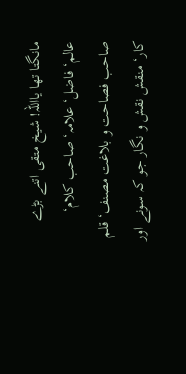مانگتا تھا یااللہ! شیخ متقی اتنے بڑے عالم‘ فاضل‘علامہ‘ صاحب کلام‘ صاحب فصاحت و بلاغت مصنف‘ قلم کار‘ منقش نقش و نگار جو کہ سونے اور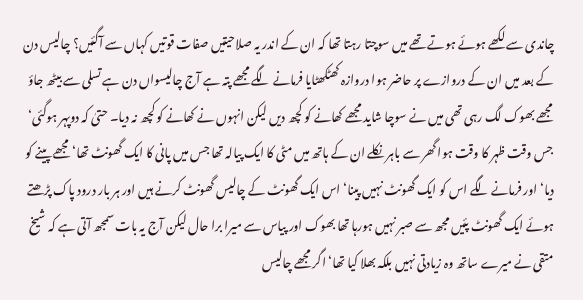چاندی سے لکھے ہوئے ہوتے تھے میں سوچتا رہتا تھا کہ ان کے اندر یہ صلاحیتیں صفات قوتیں کہاں سے آگئیں؟ چالیس دن کے بعد میں ان کے دروازے پر حاضر ہوا دروازہ کھٹکھٹایا فرمانے لگے مجھے پتہ ہے آج چالیسواں دن ہے تسلی سے بیٹھ جاؤ مجھے بھوک لگ رہی تھی میں نے سوچا شاید مجھے کھانے کو کچھ دیں لیکن انہوں نے کھانے کو کچھ نہ دیا۔ حتیٰ کہ دوپہر ہوگئی‘ جس وقت ظہر کا وقت ہوا گھر سے باہر نکلے ان کے ہاتھ میں مٹی کا ایک پیالہ تھا جس میں پانی کا ایک گھونٹ تھا‘ مجھے پینے کو دیا‘ اور فرمانے لگے اس کو ایک گھونٹ نہیں پینا‘ اس ایک گھونٹ کے چالیس گھونٹ کرنے ہیں اور ہر بار درود پاک پڑھتے ہوئے ایک گھونٹ پئیں مجھ سے صبر نہیں ہورہا تھا بھوک اور پیاس سے میرا برا حال لیکن آج یہ بات سمجھ آتی ہے کہ شیخ متقی نے میرے ساتھ وہ زیادتی نہیں بلکہ بھلا کیا تھا‘ اگر مجھے چالیس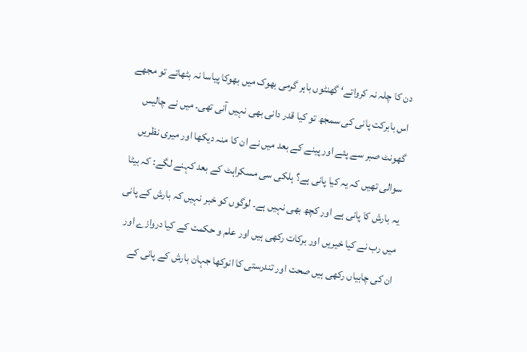دن کا چلہ نہ کرواتے‘ گھنٹوں باہر گرمی بھوک میں بھوکا پیاسا نہ بٹھاتے تو مجھے اس بابرکت پانی کی سمجھ تو کیا قدر دانی بھی نہیں آنی تھی۔ میں نے چالیس گھونٹ صبر سے پئے اور پینے کے بعد میں نے ان کا منہ دیکھا اور میری نظریں سوالی تھیں کہ یہ کیا پانی ہے؟ ہلکی سی مسکراہٹ کے بعد کہنے لگے: کہ بیٹا یہ بارش کا پانی ہے اور کچھ بھی نہیں ہے۔ لوگوں کو خبر نہیں کہ بارش کے پانی میں رب نے کیا خیریں اور برکات رکھی ہیں اور علم و حکمت کے کیا دروازے اور ان کی چابیاں رکھی ہیں صحت اور تندرستی کا انوکھا جہان بارش کے پانی کے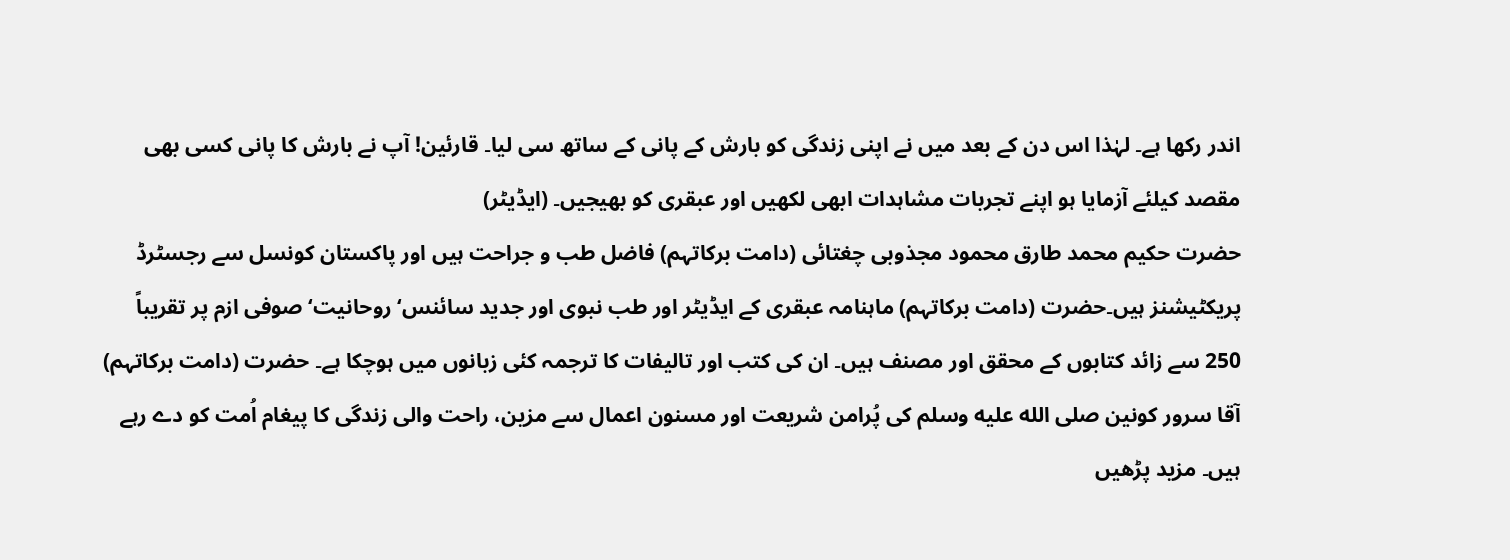اندر رکھا ہے۔ لہٰذا اس دن کے بعد میں نے اپنی زندگی کو بارش کے پانی کے ساتھ سی لیا۔ قارئین! آپ نے بارش کا پانی کسی بھی مقصد کیلئے آزمایا ہو اپنے تجربات مشاہدات ابھی لکھیں اور عبقری کو بھیجیں۔ (ایڈیٹر)
حضرت حکیم محمد طارق محمود مجذوبی چغتائی (دامت برکاتہم) فاضل طب و جراحت ہیں اور پاکستان کونسل سے رجسٹرڈ پریکٹیشنز ہیں۔حضرت (دامت برکاتہم) ماہنامہ عبقری کے ایڈیٹر اور طب نبوی اور جدید سائنس‘ روحانیت‘ صوفی ازم پر تقریباً 250 سے زائد کتابوں کے محقق اور مصنف ہیں۔ ان کی کتب اور تالیفات کا ترجمہ کئی زبانوں میں ہوچکا ہے۔ حضرت (دامت برکاتہم) آقا سرور کونین صلى الله عليه وسلم کی پُرامن شریعت اور مسنون اعمال سے مزین، راحت والی زندگی کا پیغام اُمت کو دے رہے ہیں۔ مزید پڑھیں